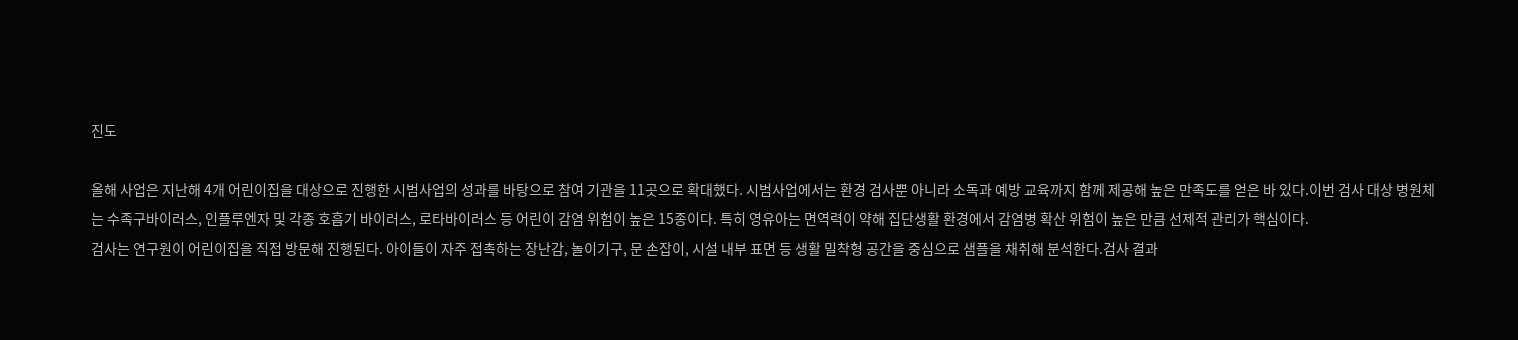진도

올해 사업은 지난해 4개 어린이집을 대상으로 진행한 시범사업의 성과를 바탕으로 참여 기관을 11곳으로 확대했다. 시범사업에서는 환경 검사뿐 아니라 소독과 예방 교육까지 함께 제공해 높은 만족도를 얻은 바 있다.이번 검사 대상 병원체는 수족구바이러스, 인플루엔자 및 각종 호흡기 바이러스, 로타바이러스 등 어린이 감염 위험이 높은 15종이다. 특히 영유아는 면역력이 약해 집단생활 환경에서 감염병 확산 위험이 높은 만큼 선제적 관리가 핵심이다.
검사는 연구원이 어린이집을 직접 방문해 진행된다. 아이들이 자주 접촉하는 장난감, 놀이기구, 문 손잡이, 시설 내부 표면 등 생활 밀착형 공간을 중심으로 샘플을 채취해 분석한다.검사 결과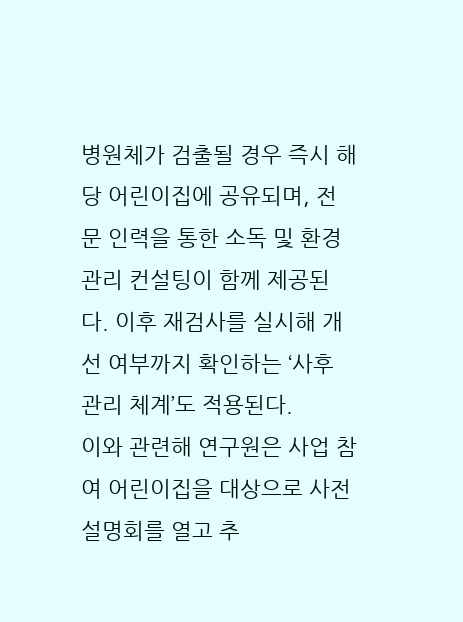병원체가 검출될 경우 즉시 해당 어린이집에 공유되며, 전문 인력을 통한 소독 및 환경관리 컨설팅이 함께 제공된다. 이후 재검사를 실시해 개선 여부까지 확인하는 ‘사후 관리 체계’도 적용된다.
이와 관련해 연구원은 사업 참여 어린이집을 대상으로 사전 설명회를 열고 추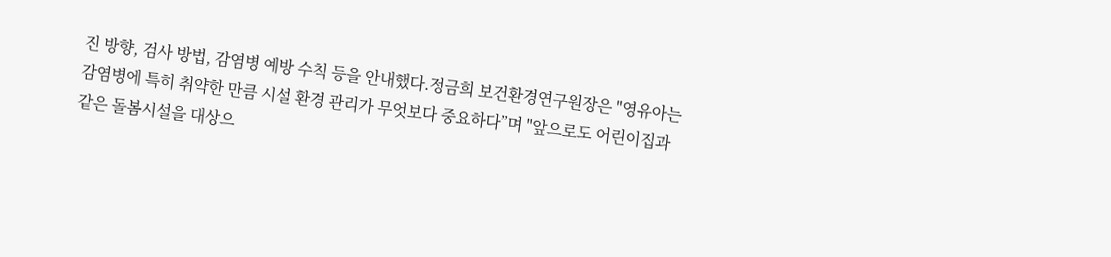진 방향, 검사 방법, 감염병 예방 수칙 등을 안내했다.정금희 보건환경연구원장은 "영유아는 감염병에 특히 취약한 만큼 시설 환경 관리가 무엇보다 중요하다”며 "앞으로도 어린이집과 같은 돌봄시설을 대상으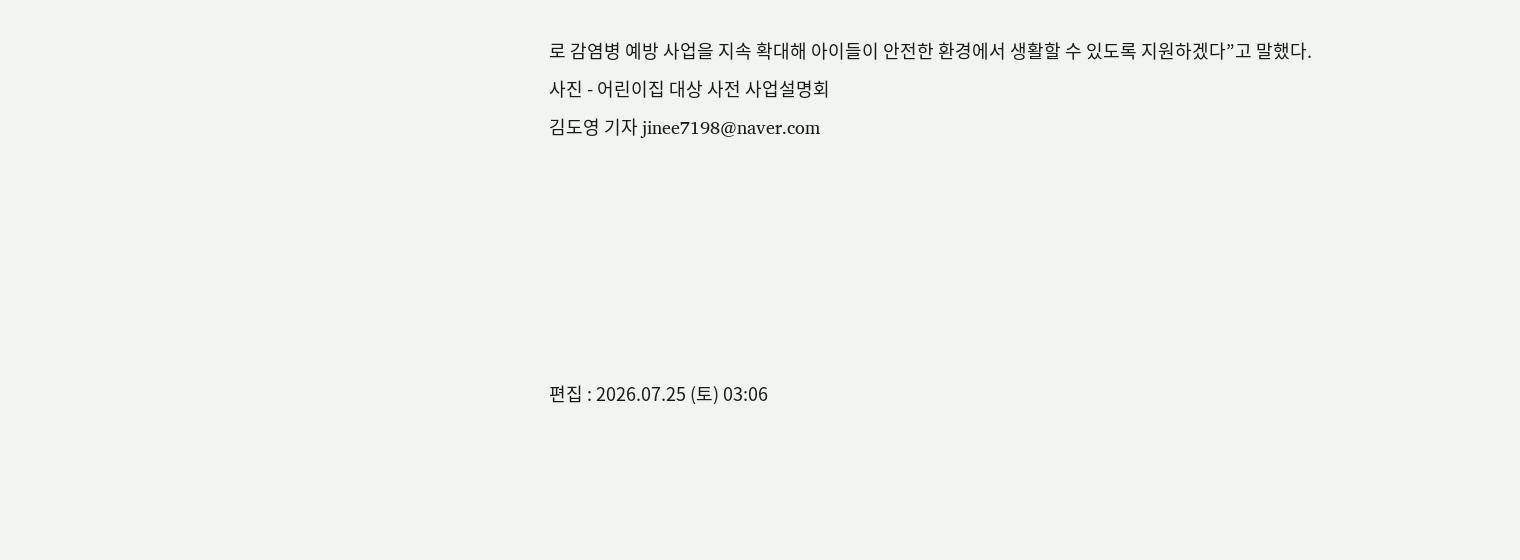로 감염병 예방 사업을 지속 확대해 아이들이 안전한 환경에서 생활할 수 있도록 지원하겠다”고 말했다.
사진 - 어린이집 대상 사전 사업설명회
김도영 기자 jinee7198@naver.com






편집 : 2026.07.25 (토) 03:06